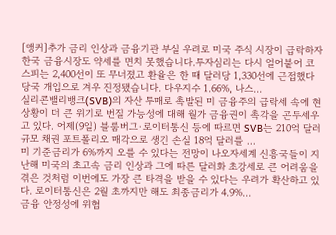[앵커]추가 금리 인상과 금융기관 부실 우려로 미국 주식 시장이 급락하자 한국 금융시장도 약세를 면치 못했습니다.투자심리는 다시 얼어붙어 코스피는 2,400선이 또 무너졌고 환율은 한 때 달러당 1,330선에 근접했다 당국 개입으로 겨우 진정됐습니다. 다우지수 1.66%, 나스…
실리콘밸리뱅크(SVB)의 자산 투매로 촉발된 미 금융주의 급락세 속에 현 상황이 더 큰 위기로 번질 가능성에 대해 월가 금융권이 촉각을 곤두세우고 있다. 어제(9일) 블룸버그·로이터통신 등에 따르면 SVB는 210억 달러 규모 채권 포트폴리오 매각으로 생긴 손실 18억 달러를 …
미 기준금리가 6%까지 오를 수 있다는 전망이 나오자세계 신흥국들이 지난해 미국의 초고속 금리 인상과 그에 따른 달러화 초강세로 큰 어려움을 겪은 것처럼 이번에도 가장 큰 타격을 받을 수 있다는 우려가 확산하고 있다. 로이터통신은 2월 초까지만 해도 최종금리가 4.9%…
금융 안정성에 위협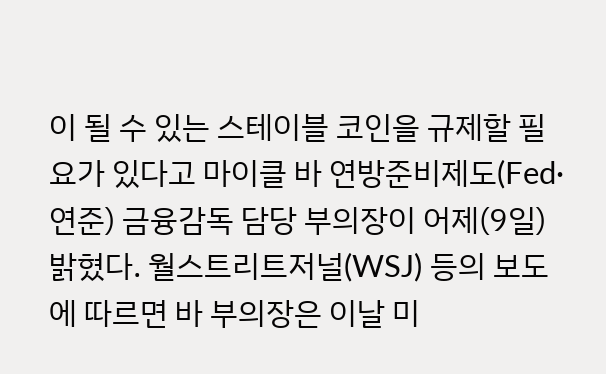이 될 수 있는 스테이블 코인을 규제할 필요가 있다고 마이클 바 연방준비제도(Fed·연준) 금융감독 담당 부의장이 어제(9일) 밝혔다. 월스트리트저널(WSJ) 등의 보도에 따르면 바 부의장은 이날 미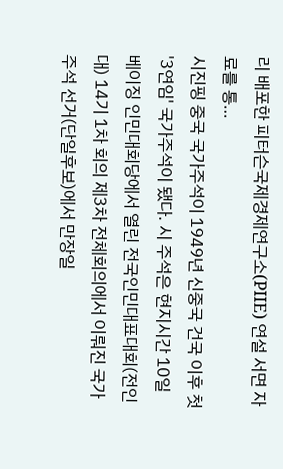리 배포한 피터슨국제경제연구소(PIIE) 연설 서면 자료를 통…
시진핑 중국 국가주석이 1949년 신중국 건국 이후 첫 '3연임' 국가주석이 됐다. 시 주석은 현지시간 10일 베이징 인민대회당에서 열린 전국인민대표대회(전인대) 14기 1차 회의 제3차 전체회의에서 이뤄진 국가주석 선거(단일후보)에서 만장일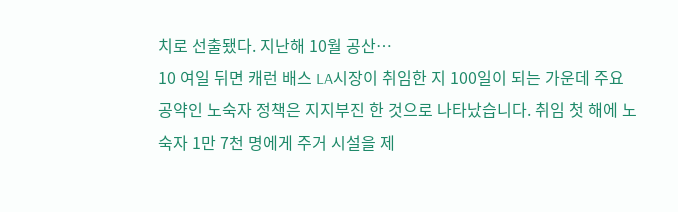치로 선출됐다. 지난해 10월 공산…
10 여일 뒤면 캐런 배스 LA시장이 취임한 지 100일이 되는 가운데 주요 공약인 노숙자 정책은 지지부진 한 것으로 나타났습니다. 취임 첫 해에 노숙자 1만 7천 명에게 주거 시설을 제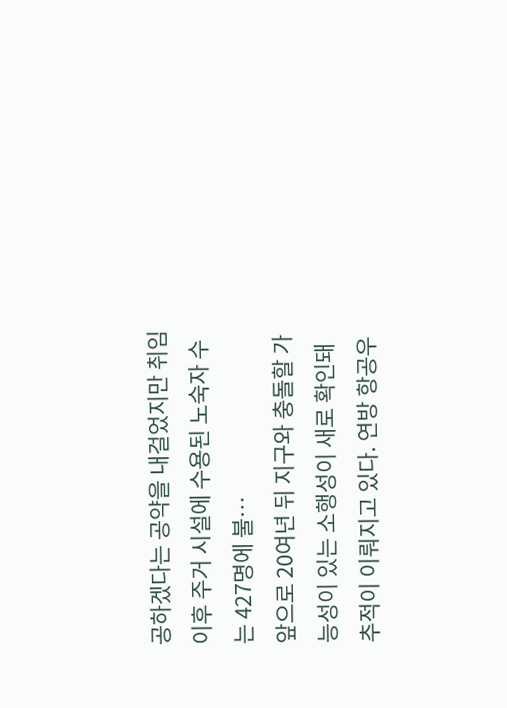공하겠다는 공약을 내걸었지만 취임 이후 주거 시설에 수용된 노숙자 수는 427명에 불…
앞으로 20여년 뒤 지구와 충돌할 가능성이 있는 소행성이 새로 확인돼 추적이 이뤄지고 있다. 연방 항공우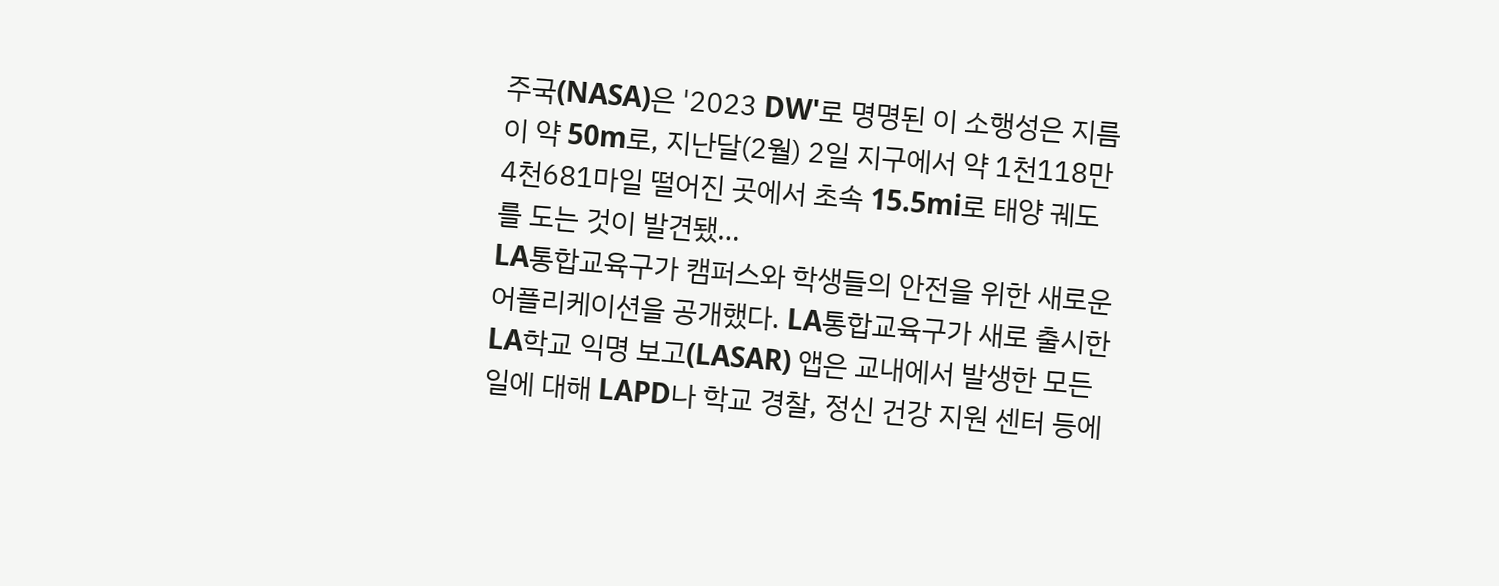주국(NASA)은 '2023 DW'로 명명된 이 소행성은 지름이 약 50m로, 지난달(2월) 2일 지구에서 약 1천118만4천681마일 떨어진 곳에서 초속 15.5mi로 태양 궤도를 도는 것이 발견됐…
LA통합교육구가 캠퍼스와 학생들의 안전을 위한 새로운 어플리케이션을 공개했다. LA통합교육구가 새로 출시한 LA학교 익명 보고(LASAR) 앱은 교내에서 발생한 모든 일에 대해 LAPD나 학교 경찰, 정신 건강 지원 센터 등에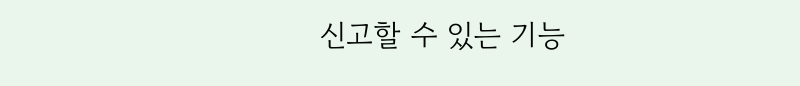신고할 수 있는 기능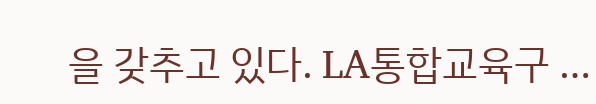을 갖추고 있다. LA통합교육구 …